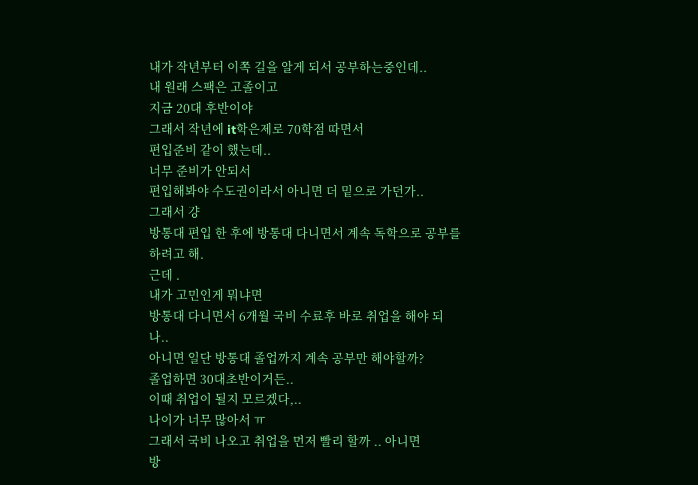내가 작년부터 이쪽 길을 알게 되서 공부하는중인데..
내 원래 스팩은 고졸이고
지금 20대 후반이야
그래서 작년에 it학은제로 70학점 따면서
편입준비 같이 했는데..
너무 준비가 안되서
편입해봐야 수도권이라서 아니면 더 밑으로 가던가..
그래서 걍
방통대 편입 한 후에 방통대 다니면서 계속 독학으로 공부를 하려고 해.
근데 .
내가 고민인게 뭐냐면
방통대 다니면서 6개월 국비 수료후 바로 취업을 해야 되나..
아니면 일단 방통대 졸업까지 계속 공부만 해야할까?
졸업하면 30대초반이거든..
이때 취업이 될지 모르겠다,..
나이가 너무 많아서 ㅠ
그래서 국비 나오고 취업을 먼저 빨리 할까 .. 아니면
방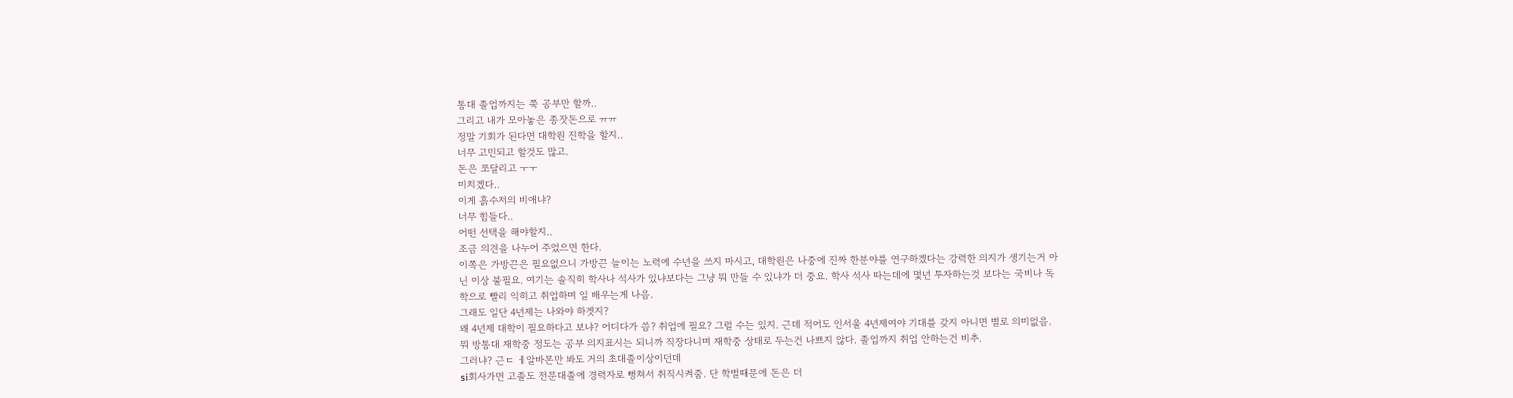통대 졸업까지는 쭉 공부만 할까..
그리고 내가 모아놓은 종잣돈으로 ㅠㅠ
정말 기회가 된다면 대학원 진학을 할지..
너무 고민되고 할것도 많고.
돈은 쪼달리고 ㅜㅜ
미치겠다..
이게 흙수저의 비애냐?
너무 힘들다..
어떤 선택을 해야할지..
조금 의견을 나누어 주었으면 한다.
이쪽은 가방끈은 필요없으니 가방끈 늘이는 노력에 수년을 쓰지 마시고, 대학원은 나중에 진짜 한분야를 연구하겠다는 강력한 의지가 생기는거 아닌 이상 불필요. 여기는 솔직히 학사나 석사가 있냐보다는 그냥 뭐 만들 수 있냐가 더 중요. 학사 석사 따는데에 몇년 투자하는것 보다는 국비나 독학으로 빨리 익히고 취업하며 일 배우는게 나음.
그래도 일단 4년제는 나와야 하겟지?
왜 4년제 대학이 필요하다고 보냐? 어디다가 씀? 취업에 필요? 그럴 수는 있지. 근데 적어도 인서울 4년제여야 기대를 갖지 아니면 별로 의미없음. 뭐 방통대 재학중 정도는 공부 의지표시는 되니까 직장다니며 재학중 상태로 두는건 나쁘지 않다. 졸업까지 취업 안하는건 비추.
그러냐? 근ㄷ ㅔ알바몬만 봐도 거의 초대졸이상이던데
si회사가면 고졸도 전문대졸에 경력자로 뻥쳐서 취직시켜줌. 단 학벌때문에 돈은 더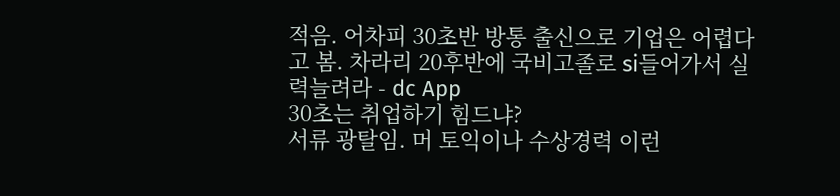적음. 어차피 30초반 방통 출신으로 기업은 어렵다고 봄. 차라리 20후반에 국비고졸로 si들어가서 실력늘려라 - dc App
30초는 취업하기 힘드냐?
서류 광탈임. 머 토익이나 수상경력 이런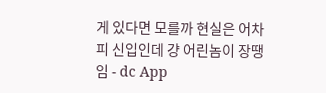게 있다면 모를까 현실은 어차피 신입인데 걍 어린놈이 장땡임 - dc App